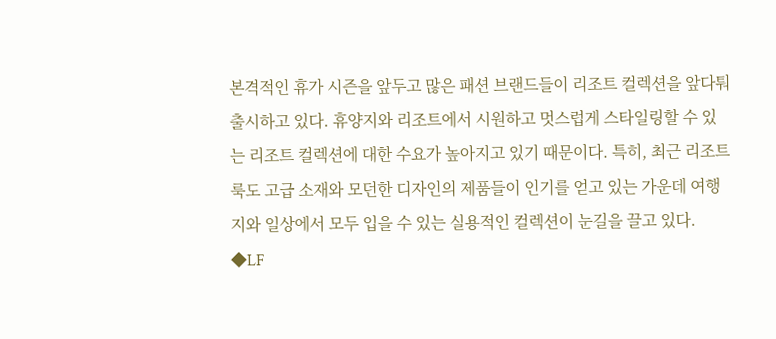본격적인 휴가 시즌을 앞두고 많은 패션 브랜드들이 리조트 컬렉션을 앞다퉈 출시하고 있다. 휴양지와 리조트에서 시원하고 멋스럽게 스타일링할 수 있는 리조트 컬렉션에 대한 수요가 높아지고 있기 때문이다. 특히, 최근 리조트룩도 고급 소재와 모던한 디자인의 제품들이 인기를 얻고 있는 가운데 여행지와 일상에서 모두 입을 수 있는 실용적인 컬렉션이 눈길을 끌고 있다.
◆LF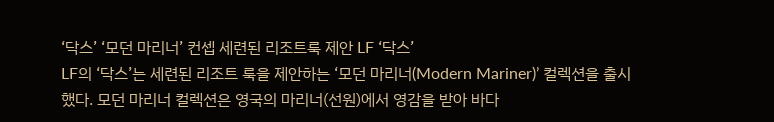‘닥스’ ‘모던 마리너’ 컨셉 세련된 리조트룩 제안 LF ‘닥스’
LF의 ‘닥스’는 세련된 리조트 룩을 제안하는 ‘모던 마리너(Modern Mariner)’ 컬렉션을 출시했다. 모던 마리너 컬렉션은 영국의 마리너(선원)에서 영감을 받아 바다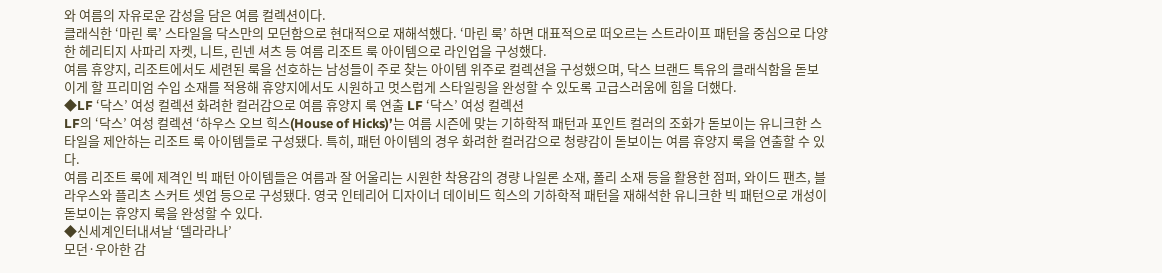와 여름의 자유로운 감성을 담은 여름 컬렉션이다.
클래식한 ‘마린 룩’ 스타일을 닥스만의 모던함으로 현대적으로 재해석했다. ‘마린 룩’ 하면 대표적으로 떠오르는 스트라이프 패턴을 중심으로 다양한 헤리티지 사파리 자켓, 니트, 린넨 셔츠 등 여름 리조트 룩 아이템으로 라인업을 구성했다.
여름 휴양지, 리조트에서도 세련된 룩을 선호하는 남성들이 주로 찾는 아이템 위주로 컬렉션을 구성했으며, 닥스 브랜드 특유의 클래식함을 돋보이게 할 프리미엄 수입 소재를 적용해 휴양지에서도 시원하고 멋스럽게 스타일링을 완성할 수 있도록 고급스러움에 힘을 더했다.
◆LF ‘닥스’ 여성 컬렉션 화려한 컬러감으로 여름 휴양지 룩 연출 LF ‘닥스’ 여성 컬렉션
LF의 ‘닥스’ 여성 컬렉션 ‘하우스 오브 힉스(House of Hicks)’는 여름 시즌에 맞는 기하학적 패턴과 포인트 컬러의 조화가 돋보이는 유니크한 스타일을 제안하는 리조트 룩 아이템들로 구성됐다. 특히, 패턴 아이템의 경우 화려한 컬러감으로 청량감이 돋보이는 여름 휴양지 룩을 연출할 수 있다.
여름 리조트 룩에 제격인 빅 패턴 아이템들은 여름과 잘 어울리는 시원한 착용감의 경량 나일론 소재, 폴리 소재 등을 활용한 점퍼, 와이드 팬츠, 블라우스와 플리츠 스커트 셋업 등으로 구성됐다. 영국 인테리어 디자이너 데이비드 힉스의 기하학적 패턴을 재해석한 유니크한 빅 패턴으로 개성이 돋보이는 휴양지 룩을 완성할 수 있다.
◆신세계인터내셔날 ‘델라라나’
모던·우아한 감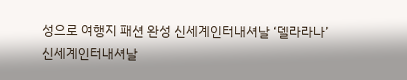성으로 여행지 패션 완성 신세계인터내셔날 ‘델라라나’
신세계인터내셔날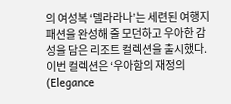의 여성복 ‘델라라나’는 세련된 여행지 패션을 완성해 줄 모던하고 우아한 감성을 담은 리조트 컬렉션을 출시했다. 이번 컬렉션은 ‘우아함의 재정의(Elegance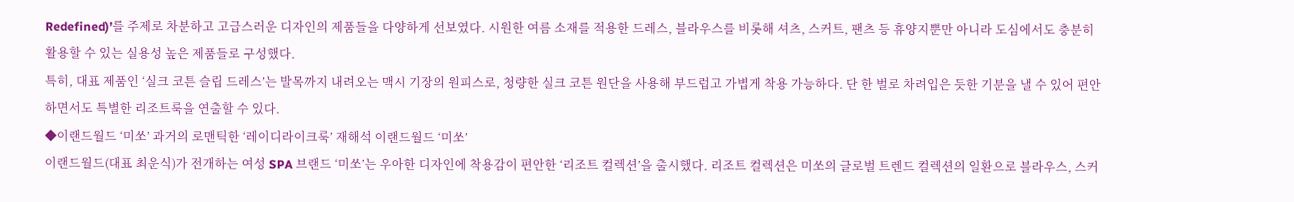Redefined)’를 주제로 차분하고 고급스러운 디자인의 제품들을 다양하게 선보였다. 시원한 여름 소재를 적용한 드레스, 블라우스를 비롯해 셔츠, 스커트, 팬츠 등 휴양지뿐만 아니라 도심에서도 충분히 활용할 수 있는 실용성 높은 제품들로 구성했다.
특히, 대표 제품인 ‘실크 코튼 슬립 드레스’는 발목까지 내려오는 맥시 기장의 원피스로, 청량한 실크 코튼 원단을 사용해 부드럽고 가볍게 착용 가능하다. 단 한 벌로 차려입은 듯한 기분을 낼 수 있어 편안하면서도 특별한 리조트룩을 연출할 수 있다.
◆이랜드월드 ‘미쏘’ 과거의 로맨틱한 ‘레이디라이크룩’ 재해석 이랜드월드 ‘미쏘’
이랜드월드(대표 최운식)가 전개하는 여성 SPA 브랜드 ‘미쏘’는 우아한 디자인에 착용감이 편안한 ‘리조트 컬렉션’을 출시했다. 리조트 컬렉션은 미쏘의 글로벌 트렌드 컬렉션의 일환으로 블라우스, 스커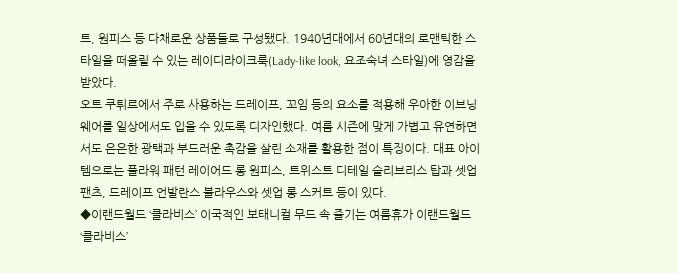트, 원피스 등 다채로운 상품들로 구성됐다. 1940년대에서 60년대의 로맨틱한 스타일을 떠올릴 수 있는 레이디라이크룩(Lady-like look, 요조숙녀 스타일)에 영감을 받았다.
오트 쿠튀르에서 주로 사용하는 드레이프, 꼬임 등의 요소를 적용해 우아한 이브닝 웨어를 일상에서도 입을 수 있도록 디자인했다. 여름 시즌에 맞게 가볍고 유연하면서도 은은한 광택과 부드러운 촉감을 살린 소재를 활용한 점이 특징이다. 대표 아이템으로는 플라워 패턴 레이어드 롱 원피스, 트위스트 디테일 슬리브리스 탑과 셋업 팬츠, 드레이프 언발란스 블라우스와 셋업 롱 스커트 등이 있다.
◆이랜드월드 ‘클라비스’ 이국적인 보태니컬 무드 속 즐기는 여름휴가 이랜드월드 ‘클라비스’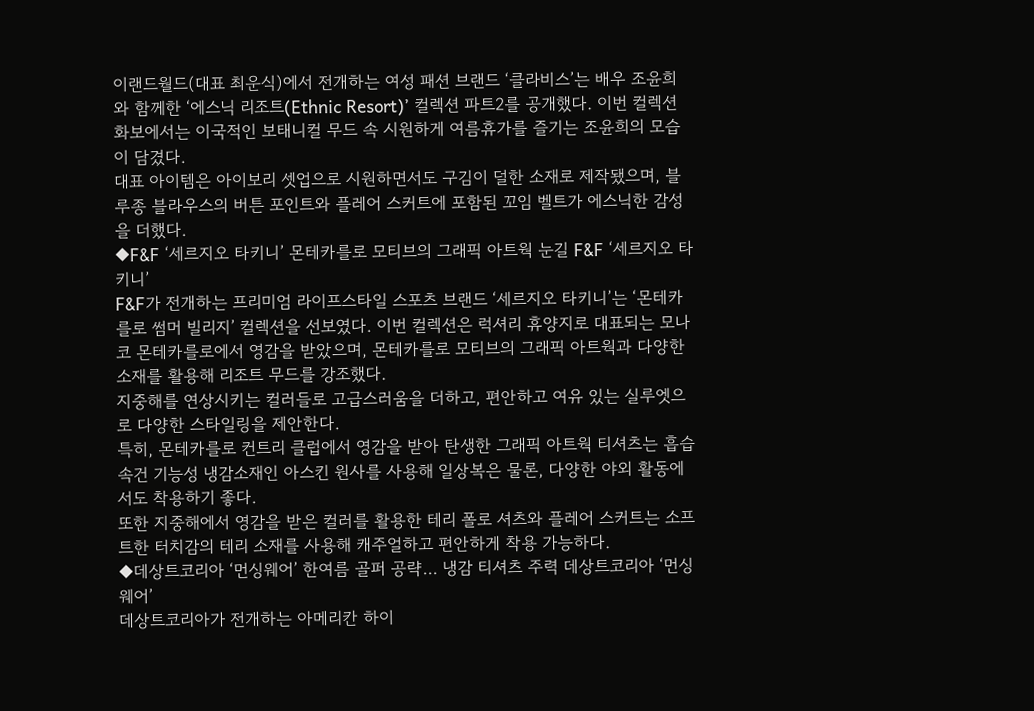이랜드월드(대표 최운식)에서 전개하는 여성 패션 브랜드 ‘클라비스’는 배우 조윤희와 함께한 ‘에스닉 리조트(Ethnic Resort)’ 컬렉션 파트2를 공개했다. 이번 컬렉션 화보에서는 이국적인 보태니컬 무드 속 시원하게 여름휴가를 즐기는 조윤희의 모습이 담겼다.
대표 아이템은 아이보리 셋업으로 시원하면서도 구김이 덜한 소재로 제작됐으며, 블루종 블라우스의 버튼 포인트와 플레어 스커트에 포함된 꼬임 벨트가 에스닉한 감성을 더했다.
◆F&F ‘세르지오 타키니’ 몬테카를로 모티브의 그래픽 아트웍 눈길 F&F ‘세르지오 타키니’
F&F가 전개하는 프리미엄 라이프스타일 스포츠 브랜드 ‘세르지오 타키니’는 ‘몬테카를로 썸머 빌리지’ 컬렉션을 선보였다. 이번 컬렉션은 럭셔리 휴양지로 대표되는 모나코 몬테카를로에서 영감을 받았으며, 몬테카를로 모티브의 그래픽 아트웍과 다양한 소재를 활용해 리조트 무드를 강조했다.
지중해를 연상시키는 컬러들로 고급스러움을 더하고, 편안하고 여유 있는 실루엣으로 다양한 스타일링을 제안한다.
특히, 몬테카를로 컨트리 클럽에서 영감을 받아 탄생한 그래픽 아트웍 티셔츠는 흡습속건 기능성 냉감소재인 아스킨 원사를 사용해 일상복은 물론, 다양한 야외 활동에서도 착용하기 좋다.
또한 지중해에서 영감을 받은 컬러를 활용한 테리 폴로 셔츠와 플레어 스커트는 소프트한 터치감의 테리 소재를 사용해 캐주얼하고 편안하게 착용 가능하다.
◆데상트코리아 ‘먼싱웨어’ 한여름 골퍼 공략… 냉감 티셔츠 주력 데상트코리아 ‘먼싱웨어’
데상트코리아가 전개하는 아메리칸 하이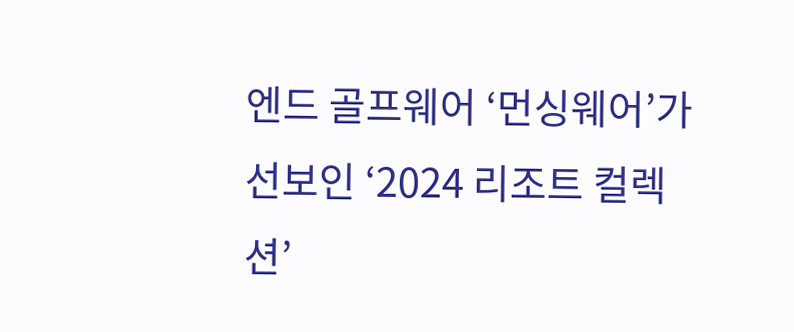엔드 골프웨어 ‘먼싱웨어’가 선보인 ‘2024 리조트 컬렉션’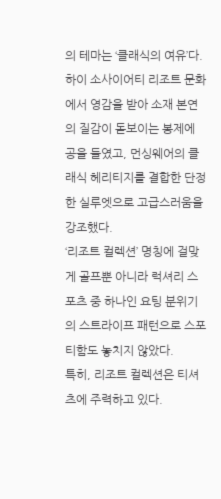의 테마는 ‘클래식의 여유’다.
하이 소사이어티 리조트 문화에서 영감을 받아 소재 본연의 질감이 돋보이는 봉제에 공을 들였고, 먼싱웨어의 클래식 헤리티지를 결합한 단정한 실루엣으로 고급스러움을 강조했다.
‘리조트 컬렉션’ 명칭에 걸맞게 골프뿐 아니라 럭셔리 스포츠 중 하나인 요팅 분위기의 스트라이프 패턴으로 스포티함도 놓치지 않았다.
특히, 리조트 컬렉션은 티셔츠에 주력하고 있다.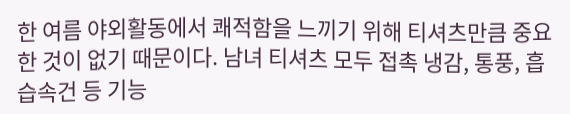한 여름 야외활동에서 쾌적함을 느끼기 위해 티셔츠만큼 중요한 것이 없기 때문이다. 남녀 티셔츠 모두 접촉 냉감, 통풍, 흡습속건 등 기능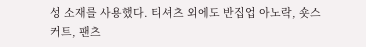성 소재를 사용했다. 티셔츠 외에도 반집업 아노락, 숏스커트, 팬츠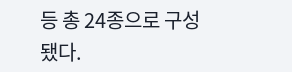등 총 24종으로 구성됐다.